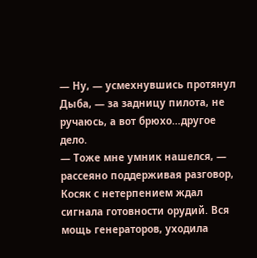— Ну, — усмехнувшись протянул Дыба, — за задницу пилота, не ручаюсь, а вот брюхо…другое дело.
— Тоже мне умник нашелся, — рассеяно поддерживая разговор, Косяк с нетерпением ждал сигнала готовности орудий. Вся мощь генераторов, уходила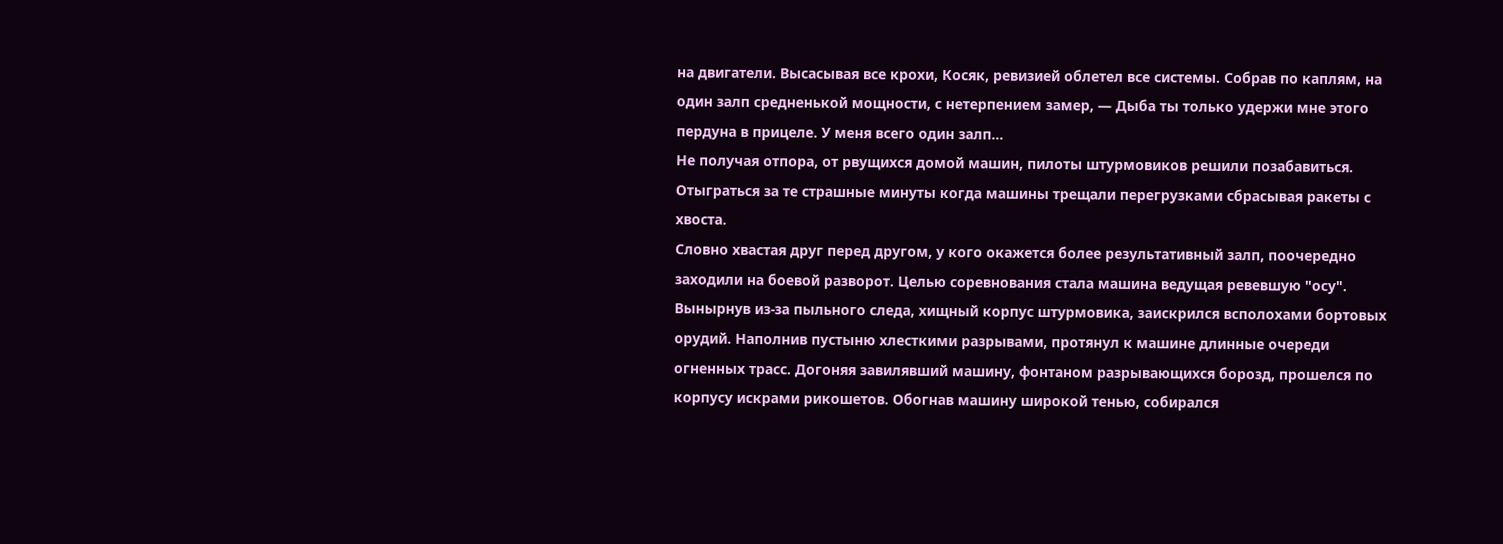на двигатели. Высасывая все крохи, Косяк, ревизией облетел все системы. Собрав по каплям, на один залп средненькой мощности, с нетерпением замер, — Дыба ты только удержи мне этого пердуна в прицеле. У меня всего один залп…
Не получая отпора, от рвущихся домой машин, пилоты штурмовиков решили позабавиться. Отыграться за те страшные минуты когда машины трещали перегрузками сбрасывая ракеты с хвоста.
Словно хвастая друг перед другом, у кого окажется более результативный залп, поочередно заходили на боевой разворот. Целью соревнования стала машина ведущая ревевшую "осу".
Вынырнув из-за пыльного следа, хищный корпус штурмовика, заискрился всполохами бортовых орудий. Наполнив пустыню хлесткими разрывами, протянул к машине длинные очереди огненных трасс. Догоняя завилявший машину, фонтаном разрывающихся борозд, прошелся по корпусу искрами рикошетов. Обогнав машину широкой тенью, собирался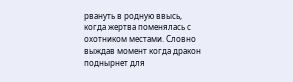рвануть в родную ввысь, когда жертва поменялась с охотником местами. Словно выждав момент когда дракон поднырнет для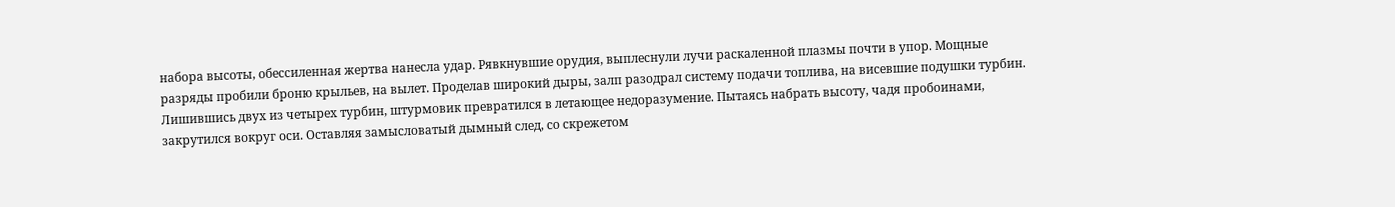набора высоты, обессиленная жертва нанесла удар. Рявкнувшие орудия, выплеснули лучи раскаленной плазмы почти в упор. Мощные разряды пробили броню крыльев, на вылет. Проделав широкий дыры, залп разодрал систему подачи топлива, на висевшие подушки турбин.
Лишившись двух из четырех турбин, штурмовик превратился в летающее недоразумение. Пытаясь набрать высоту, чадя пробоинами, закрутился вокруг оси. Оставляя замысловатый дымный след, со скрежетом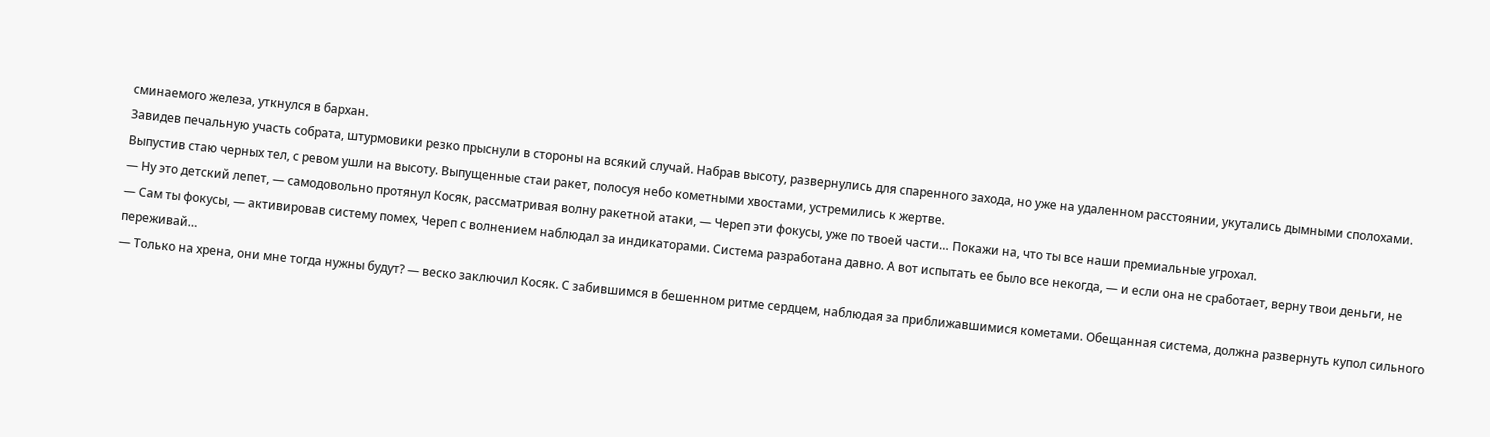сминаемого железа, уткнулся в бархан.
Завидев печальную участь собрата, штурмовики резко прыснули в стороны на всякий случай. Набрав высоту, развернулись для спаренного захода, но уже на удаленном расстоянии, укутались дымными сполохами. Выпустив стаю черных тел, с ревом ушли на высоту. Выпущенные стаи ракет, полосуя небо кометными хвостами, устремились к жертве.
— Ну это детский лепет, — самодовольно протянул Косяк, рассматривая волну ракетной атаки, — Череп эти фокусы, уже по твоей части… Покажи на, что ты все наши премиальные угрохал.
— Сам ты фокусы, — активировав систему помех, Череп с волнением наблюдал за индикаторами. Система разработана давно. А вот испытать ее было все некогда, — и если она не сработает, верну твои деньги, не переживай…
— Только на хрена, они мне тогда нужны будут? — веско заключил Косяк. С забившимся в бешенном ритме сердцем, наблюдая за приближавшимися кометами. Обещанная система, должна развернуть купол сильного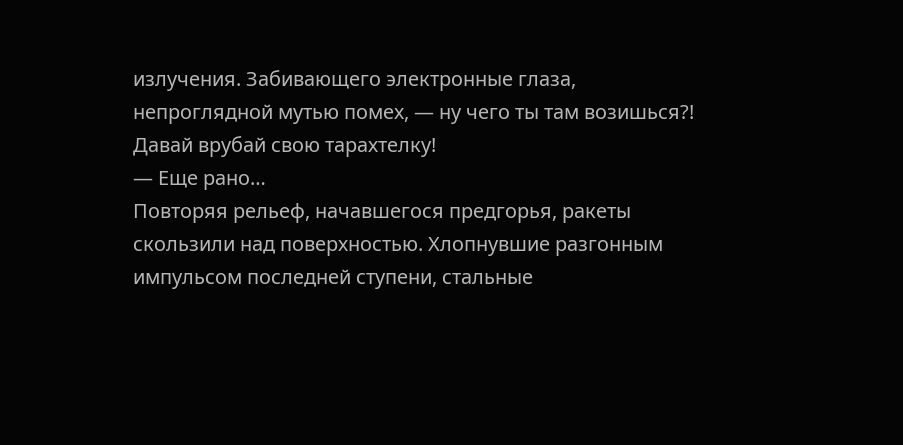излучения. Забивающего электронные глаза, непроглядной мутью помех, — ну чего ты там возишься?! Давай врубай свою тарахтелку!
— Еще рано…
Повторяя рельеф, начавшегося предгорья, ракеты скользили над поверхностью. Хлопнувшие разгонным импульсом последней ступени, стальные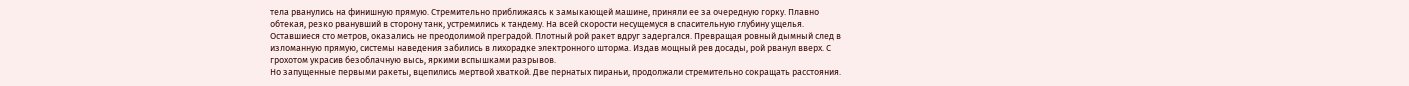тела рванулись на финишную прямую. Стремительно приближаясь к замыкающей машине, приняли ее за очередную горку. Плавно обтекая, резко рванувший в сторону танк, устремились к тандему. На всей скорости несущемуся в спасительную глубину ущелья.
Оставшиеся сто метров, оказались не преодолимой преградой. Плотный рой ракет вдруг задергался. Превращая ровный дымный след в изломанную прямую, системы наведения забились в лихорадке электронного шторма. Издав мощный рев досады, рой рванул вверх. С грохотом украсив безоблачную высь, яркими вспышками разрывов.
Но запущенные первыми ракеты, вцепились мертвой хваткой. Две пернатых пираньи, продолжали стремительно сокращать расстояния.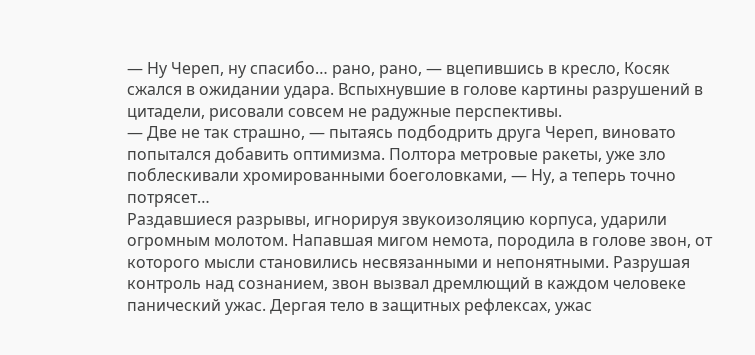— Ну Череп, ну спасибо… рано, рано, — вцепившись в кресло, Косяк сжался в ожидании удара. Вспыхнувшие в голове картины разрушений в цитадели, рисовали совсем не радужные перспективы.
— Две не так страшно, — пытаясь подбодрить друга Череп, виновато попытался добавить оптимизма. Полтора метровые ракеты, уже зло поблескивали хромированными боеголовками, — Ну, а теперь точно потрясет…
Раздавшиеся разрывы, игнорируя звукоизоляцию корпуса, ударили огромным молотом. Напавшая мигом немота, породила в голове звон, от которого мысли становились несвязанными и непонятными. Разрушая контроль над сознанием, звон вызвал дремлющий в каждом человеке панический ужас. Дергая тело в защитных рефлексах, ужас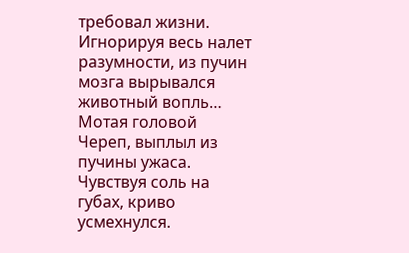требовал жизни. Игнорируя весь налет разумности, из пучин мозга вырывался животный вопль…
Мотая головой Череп, выплыл из пучины ужаса. Чувствуя соль на губах, криво усмехнулся.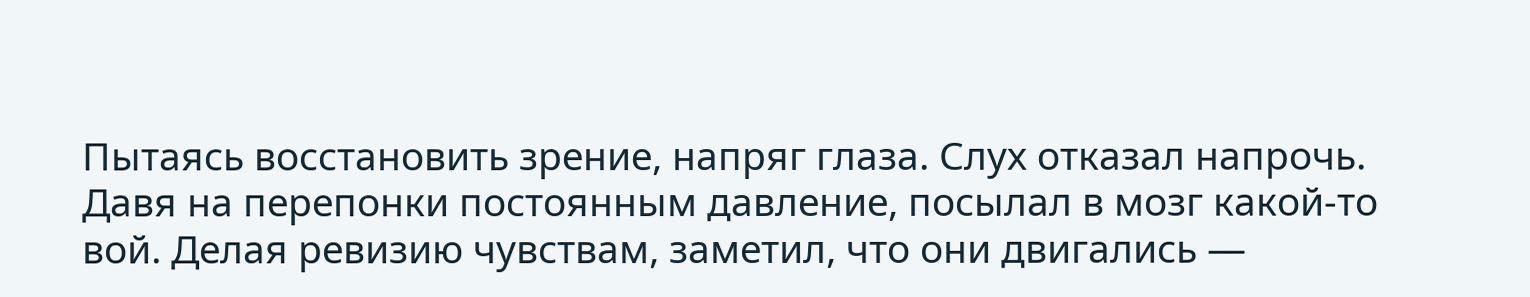Пытаясь восстановить зрение, напряг глаза. Слух отказал напрочь. Давя на перепонки постоянным давление, посылал в мозг какой-то вой. Делая ревизию чувствам, заметил, что они двигались —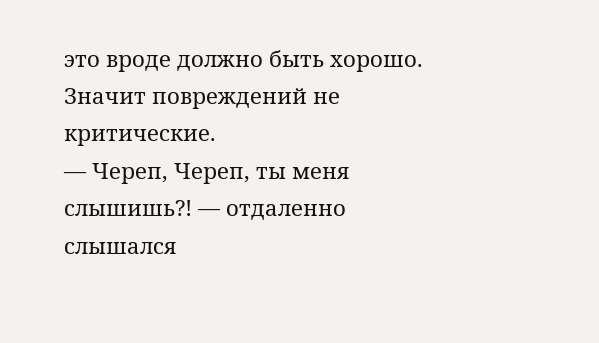это вроде должно быть хорошо. Значит повреждений не критические.
— Череп, Череп, ты меня слышишь?! — отдаленно слышался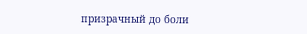призрачный до боли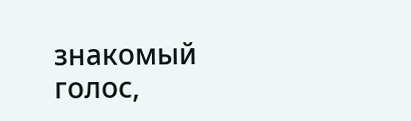знакомый голос,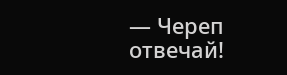— Череп отвечай!